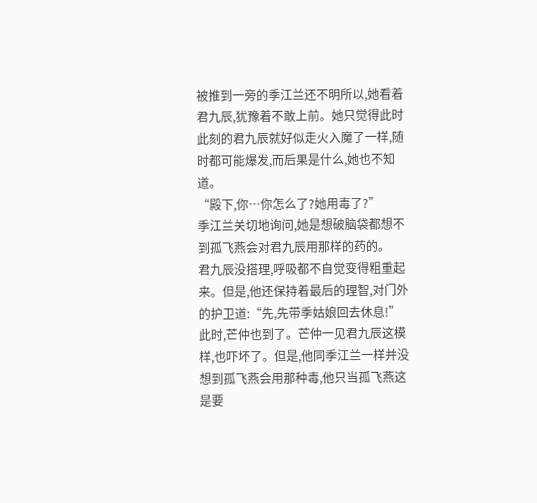被推到一旁的季江兰还不明所以,她看着君九辰,犹豫着不敢上前。她只觉得此时此刻的君九辰就好似走火入魔了一样,随时都可能爆发,而后果是什么,她也不知道。
“殿下,你…你怎么了?她用毒了?”
季江兰关切地询问,她是想破脑袋都想不到孤飞燕会对君九辰用那样的药的。
君九辰没搭理,呼吸都不自觉变得粗重起来。但是,他还保持着最后的理智,对门外的护卫道:“先,先带季姑娘回去休息!”
此时,芒仲也到了。芒仲一见君九辰这模样,也吓坏了。但是,他同季江兰一样并没想到孤飞燕会用那种毒,他只当孤飞燕这是要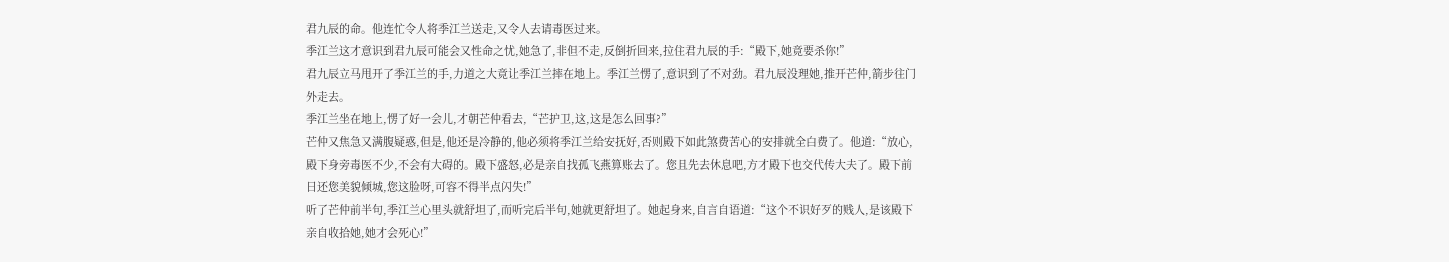君九辰的命。他连忙令人将季江兰送走,又令人去请毒医过来。
季江兰这才意识到君九辰可能会又性命之忧,她急了,非但不走,反倒折回来,拉住君九辰的手:“殿下,她竟要杀你!”
君九辰立马甩开了季江兰的手,力道之大竟让季江兰摔在地上。季江兰愣了,意识到了不对劲。君九辰没理她,推开芒仲,箭步往门外走去。
季江兰坐在地上,愣了好一会儿,才朝芒仲看去,“芒护卫,这,这是怎么回事?”
芒仲又焦急又满腹疑惑,但是,他还是冷静的,他必须将季江兰给安抚好,否则殿下如此煞费苦心的安排就全白费了。他道:“放心,殿下身旁毒医不少,不会有大碍的。殿下盛怒,必是亲自找孤飞燕算账去了。您且先去休息吧,方才殿下也交代传大夫了。殿下前日还您美貌倾城,您这脸呀,可容不得半点闪失!”
听了芒仲前半句,季江兰心里头就舒坦了,而听完后半句,她就更舒坦了。她起身来,自言自语道:“这个不识好歹的贱人,是该殿下亲自收拾她,她才会死心!”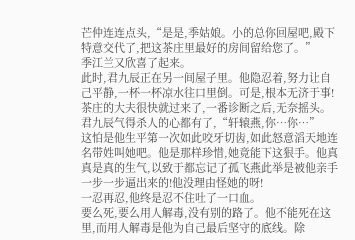芒仲连连点头,“是是,季姑娘。小的总你回屋吧,殿下特意交代了,把这茶庄里最好的房间留给您了。”
季江兰又欣喜了起来。
此时,君九辰正在另一间屋子里。他隐忍着,努力让自己平静,一杯一杯凉水往口里倒。可是,根本无济于事!茶庄的大夫很快就过来了,一番诊断之后,无奈摇头。
君九辰气得杀人的心都有了,“轩辕燕,你…你…”
这怕是他生平第一次如此咬牙切齿,如此怒意滔天地连名带姓叫她吧。他是那样珍惜,她竟能下这狠手。他真真是真的生气,以致于都忘记了孤飞燕此举是被他亲手一步一步逼出来的!他没理由怪她的呀!
一忍再忍,他终是忍不住吐了一口血。
要么死,要么用人解毒,没有别的路了。他不能死在这里,而用人解毒是他为自己最后坚守的底线。除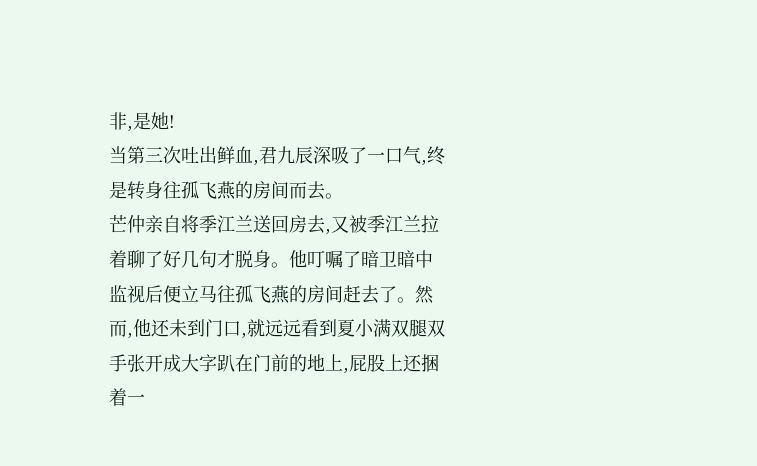非,是她!
当第三次吐出鲜血,君九辰深吸了一口气,终是转身往孤飞燕的房间而去。
芒仲亲自将季江兰送回房去,又被季江兰拉着聊了好几句才脱身。他叮嘱了暗卫暗中监视后便立马往孤飞燕的房间赶去了。然而,他还未到门口,就远远看到夏小满双腿双手张开成大字趴在门前的地上,屁股上还捆着一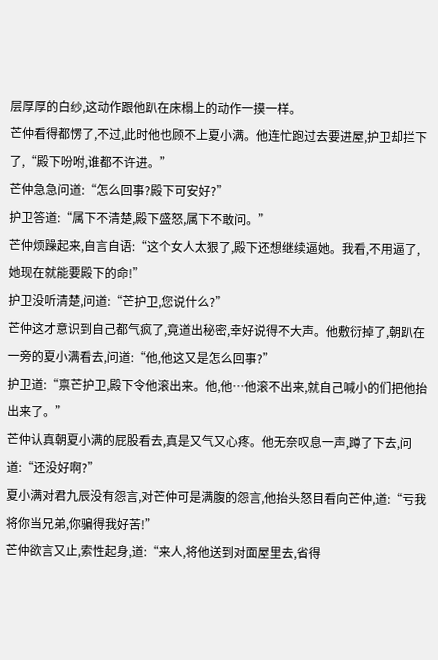层厚厚的白纱,这动作跟他趴在床榻上的动作一摸一样。
芒仲看得都愣了,不过,此时他也顾不上夏小满。他连忙跑过去要进屋,护卫却拦下了,“殿下吩咐,谁都不许进。”
芒仲急急问道:“怎么回事?殿下可安好?”
护卫答道:“属下不清楚,殿下盛怒,属下不敢问。”
芒仲烦躁起来,自言自语:“这个女人太狠了,殿下还想继续逼她。我看,不用逼了,她现在就能要殿下的命!”
护卫没听清楚,问道:“芒护卫,您说什么?”
芒仲这才意识到自己都气疯了,竟道出秘密,幸好说得不大声。他敷衍掉了,朝趴在一旁的夏小满看去,问道:“他,他这又是怎么回事?”
护卫道:“禀芒护卫,殿下令他滚出来。他,他…他滚不出来,就自己喊小的们把他抬出来了。”
芒仲认真朝夏小满的屁股看去,真是又气又心疼。他无奈叹息一声,蹲了下去,问道:“还没好啊?”
夏小满对君九辰没有怨言,对芒仲可是满腹的怨言,他抬头怒目看向芒仲,道:“亏我将你当兄弟,你骗得我好苦!”
芒仲欲言又止,索性起身,道:“来人,将他送到对面屋里去,省得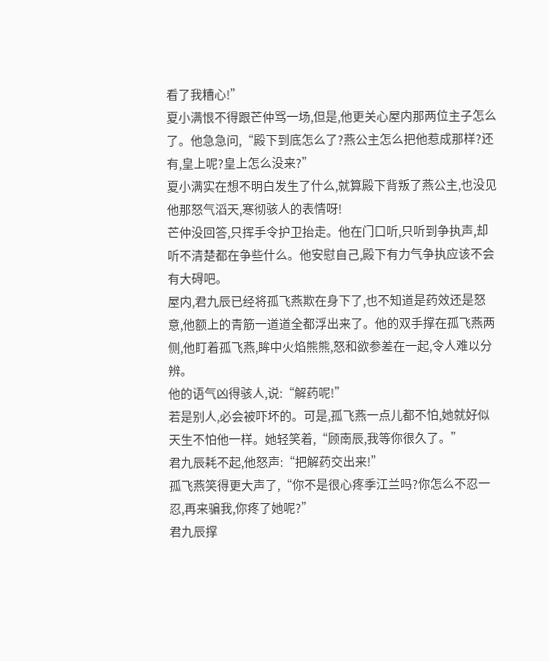看了我糟心!”
夏小满恨不得跟芒仲骂一场,但是,他更关心屋内那两位主子怎么了。他急急问,“殿下到底怎么了?燕公主怎么把他惹成那样?还有,皇上呢?皇上怎么没来?”
夏小满实在想不明白发生了什么,就算殿下背叛了燕公主,也没见他那怒气滔天,寒彻骇人的表情呀!
芒仲没回答,只挥手令护卫抬走。他在门口听,只听到争执声,却听不清楚都在争些什么。他安慰自己,殿下有力气争执应该不会有大碍吧。
屋内,君九辰已经将孤飞燕欺在身下了,也不知道是药效还是怒意,他额上的青筋一道道全都浮出来了。他的双手撑在孤飞燕两侧,他盯着孤飞燕,眸中火焰熊熊,怒和欲参差在一起,令人难以分辨。
他的语气凶得骇人,说:“解药呢!”
若是别人,必会被吓坏的。可是,孤飞燕一点儿都不怕,她就好似天生不怕他一样。她轻笑着,“顾南辰,我等你很久了。”
君九辰耗不起,他怒声:“把解药交出来!”
孤飞燕笑得更大声了,“你不是很心疼季江兰吗?你怎么不忍一忍,再来骗我,你疼了她呢?”
君九辰撑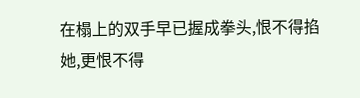在榻上的双手早已握成拳头,恨不得掐她,更恨不得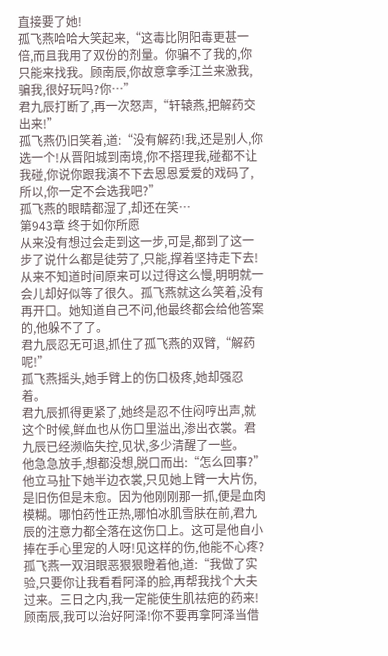直接要了她!
孤飞燕哈哈大笑起来,“这毒比阴阳毒更甚一倍,而且我用了双份的剂量。你骗不了我的,你只能来找我。顾南辰,你故意拿季江兰来激我,骗我,很好玩吗?你…”
君九辰打断了,再一次怒声,“轩辕燕,把解药交出来!”
孤飞燕仍旧笑着,道:“没有解药!我,还是别人,你选一个!从晋阳城到南境,你不搭理我,碰都不让我碰,你说你跟我演不下去恩恩爱爱的戏码了,所以,你一定不会选我吧?”
孤飞燕的眼睛都湿了,却还在笑…
第943章 终于如你所愿
从来没有想过会走到这一步,可是,都到了这一步了说什么都是徒劳了,只能,撑着坚持走下去!从来不知道时间原来可以过得这么慢,明明就一会儿却好似等了很久。孤飞燕就这么笑着,没有再开口。她知道自己不问,他最终都会给他答案的,他躲不了了。
君九辰忍无可退,抓住了孤飞燕的双臂,“解药呢!”
孤飞燕摇头,她手臂上的伤口极疼,她却强忍着。
君九辰抓得更紧了,她终是忍不住闷哼出声,就这个时候,鲜血也从伤口里溢出,渗出衣裳。君九辰已经濒临失控,见状,多少清醒了一些。
他急急放手,想都没想,脱口而出:“怎么回事?”
他立马扯下她半边衣裳,只见她上臂一大片伤,是旧伤但是未愈。因为他刚刚那一抓,便是血肉模糊。哪怕药性正热,哪怕冰肌雪肤在前,君九辰的注意力都全落在这伤口上。这可是他自小捧在手心里宠的人呀!见这样的伤,他能不心疼?
孤飞燕一双泪眼恶狠狠瞪着他,道:“我做了实验,只要你让我看看阿泽的脸,再帮我找个大夫过来。三日之内,我一定能使生肌祛疤的药来!顾南辰,我可以治好阿泽!你不要再拿阿泽当借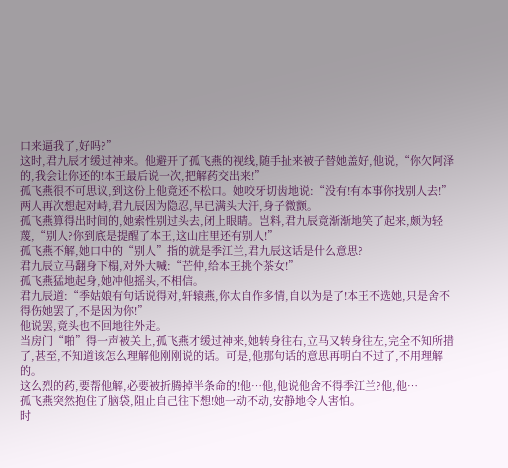口来逼我了,好吗?”
这时,君九辰才缓过神来。他避开了孤飞燕的视线,随手扯来被子替她盖好,他说,“你欠阿泽的,我会让你还的!本王最后说一次,把解药交出来!”
孤飞燕很不可思议,到这份上他竟还不松口。她咬牙切齿地说:“没有!有本事你找别人去!”
两人再次想起对峙,君九辰因为隐忍,早已满头大汗,身子微颤。
孤飞燕算得出时间的,她索性别过头去,闭上眼睛。岂料,君九辰竟渐渐地笑了起来,颇为轻蔑,“别人?你到底是提醒了本王,这山庄里还有别人!”
孤飞燕不解,她口中的“别人”指的就是季江兰,君九辰这话是什么意思?
君九辰立马翻身下榻,对外大喊:“芒仲,给本王挑个茶女!”
孤飞燕猛地起身,她冲他摇头,不相信。
君九辰道:“季姑娘有句话说得对,轩辕燕,你太自作多情,自以为是了!本王不选她,只是舍不得伤她罢了,不是因为你!”
他说罢,竟头也不回地往外走。
当房门“啪”得一声被关上,孤飞燕才缓过神来,她转身往右,立马又转身往左,完全不知所措了,甚至,不知道该怎么理解他刚刚说的话。可是,他那句话的意思再明白不过了,不用理解的。
这么烈的药,要帮他解,必要被折腾掉半条命的!他…他,他说他舍不得季江兰?他,他…
孤飞燕突然抱住了脑袋,阻止自己往下想!她一动不动,安静地令人害怕。
时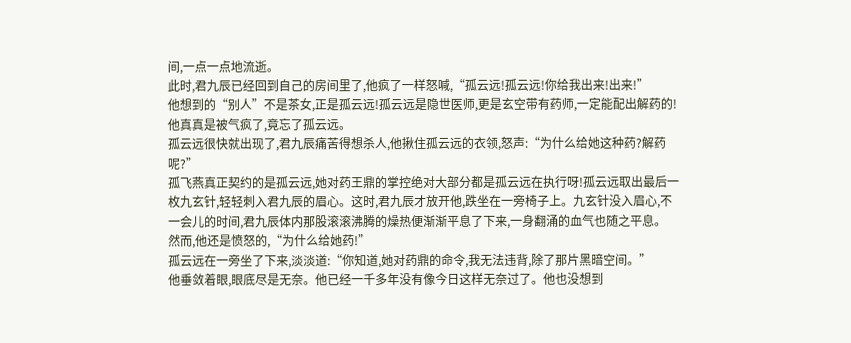间,一点一点地流逝。
此时,君九辰已经回到自己的房间里了,他疯了一样怒喊,“孤云远!孤云远!你给我出来!出来!”
他想到的“别人”不是茶女,正是孤云远!孤云远是隐世医师,更是玄空带有药师,一定能配出解药的!他真真是被气疯了,竟忘了孤云远。
孤云远很快就出现了,君九辰痛苦得想杀人,他揪住孤云远的衣领,怒声:“为什么给她这种药?解药呢?”
孤飞燕真正契约的是孤云远,她对药王鼎的掌控绝对大部分都是孤云远在执行呀!孤云远取出最后一枚九玄针,轻轻刺入君九辰的眉心。这时,君九辰才放开他,跌坐在一旁椅子上。九玄针没入眉心,不一会儿的时间,君九辰体内那股滚滚沸腾的燥热便渐渐平息了下来,一身翻涌的血气也随之平息。
然而,他还是愤怒的,“为什么给她药!”
孤云远在一旁坐了下来,淡淡道:“你知道,她对药鼎的命令,我无法违背,除了那片黑暗空间。”
他垂敛着眼,眼底尽是无奈。他已经一千多年没有像今日这样无奈过了。他也没想到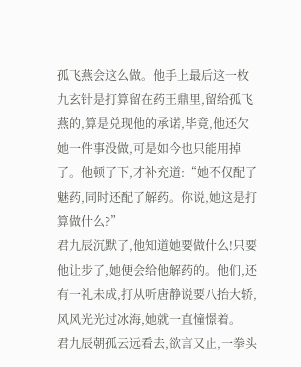孤飞燕会这么做。他手上最后这一枚九玄针是打算留在药王鼎里,留给孤飞燕的,算是兑现他的承诺,毕竟,他还欠她一件事没做,可是如今也只能用掉了。他顿了下,才补充道:“她不仅配了魅药,同时还配了解药。你说,她这是打算做什么?”
君九辰沉默了,他知道她要做什么!只要他让步了,她便会给他解药的。他们,还有一礼未成,打从听唐静说要八抬大轿,风风光光过冰海,她就一直憧憬着。
君九辰朝孤云远看去,欲言又止,一拳头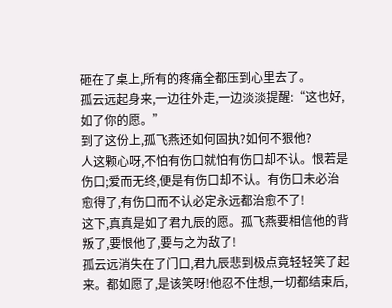砸在了桌上,所有的疼痛全都压到心里去了。
孤云远起身来,一边往外走,一边淡淡提醒:“这也好,如了你的愿。”
到了这份上,孤飞燕还如何固执?如何不狠他?
人这颗心呀,不怕有伤口就怕有伤口却不认。恨若是伤口;爱而无终,便是有伤口却不认。有伤口未必治愈得了,有伤口而不认必定永远都治愈不了!
这下,真真是如了君九辰的愿。孤飞燕要相信他的背叛了,要恨他了,要与之为敌了!
孤云远消失在了门口,君九辰悲到极点竟轻轻笑了起来。都如愿了,是该笑呀!他忍不住想,一切都结束后,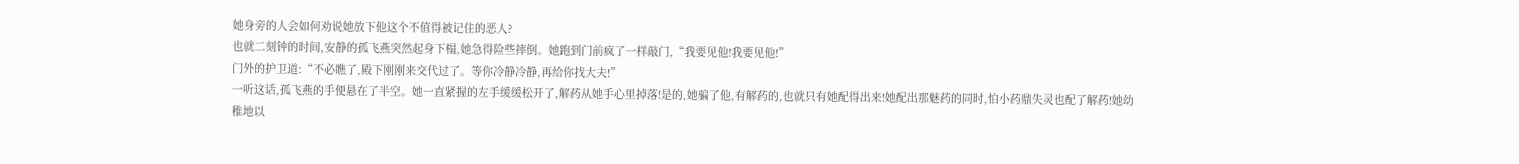她身旁的人会如何劝说她放下他这个不值得被记住的恶人?
也就二刻钟的时间,安静的孤飞燕突然起身下榻,她急得险些摔倒。她跑到门前疯了一样敲门,“我要见他!我要见他!”
门外的护卫道:“不必瞧了,殿下刚刚来交代过了。等你冷静冷静,再给你找大夫!”
一听这话,孤飞燕的手便悬在了半空。她一直紧握的左手缓缓松开了,解药从她手心里掉落!是的,她骗了他,有解药的,也就只有她配得出来!她配出那魅药的同时,怕小药鼎失灵也配了解药!她幼稚地以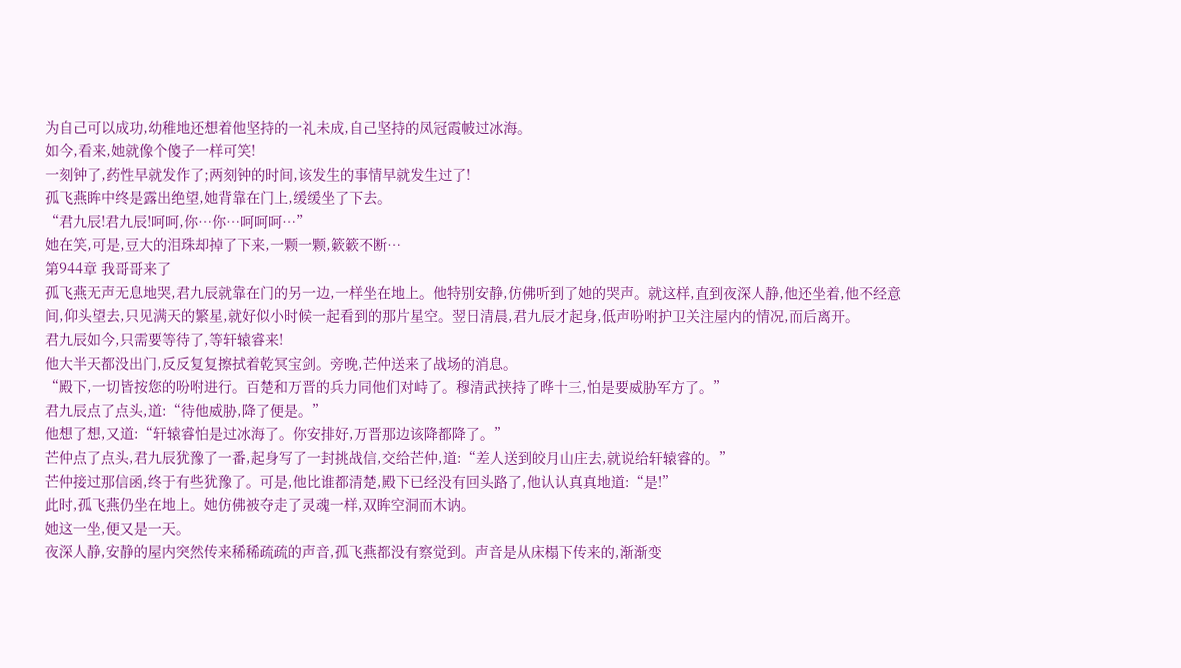为自己可以成功,幼稚地还想着他坚持的一礼未成,自己坚持的凤冠霞帔过冰海。
如今,看来,她就像个傻子一样可笑!
一刻钟了,药性早就发作了;两刻钟的时间,该发生的事情早就发生过了!
孤飞燕眸中终是露出绝望,她背靠在门上,缓缓坐了下去。
“君九辰!君九辰!呵呵,你…你…呵呵呵…”
她在笑,可是,豆大的泪珠却掉了下来,一颗一颗,簌簌不断…
第944章 我哥哥来了
孤飞燕无声无息地哭,君九辰就靠在门的另一边,一样坐在地上。他特别安静,仿佛听到了她的哭声。就这样,直到夜深人静,他还坐着,他不经意间,仰头望去,只见满天的繁星,就好似小时候一起看到的那片星空。翌日清晨,君九辰才起身,低声吩咐护卫关注屋内的情况,而后离开。
君九辰如今,只需要等待了,等轩辕睿来!
他大半天都没出门,反反复复擦拭着乾冥宝剑。旁晚,芒仲送来了战场的消息。
“殿下,一切皆按您的吩咐进行。百楚和万晋的兵力同他们对峙了。穆清武挟持了晔十三,怕是要威胁军方了。”
君九辰点了点头,道:“待他威胁,降了便是。”
他想了想,又道:“轩辕睿怕是过冰海了。你安排好,万晋那边该降都降了。”
芒仲点了点头,君九辰犹豫了一番,起身写了一封挑战信,交给芒仲,道:“差人送到皎月山庄去,就说给轩辕睿的。”
芒仲接过那信函,终于有些犹豫了。可是,他比谁都清楚,殿下已经没有回头路了,他认认真真地道:“是!”
此时,孤飞燕仍坐在地上。她仿佛被夺走了灵魂一样,双眸空洞而木讷。
她这一坐,便又是一天。
夜深人静,安静的屋内突然传来稀稀疏疏的声音,孤飞燕都没有察觉到。声音是从床榻下传来的,渐渐变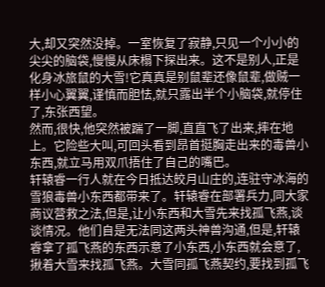大,却又突然没掉。一室恢复了寂静,只见一个小小的尖尖的脑袋,慢慢从床榻下探出来。这不是别人,正是化身冰旅鼠的大雪!它真真是别鼠辈还像鼠辈,做贼一样小心翼翼,谨慎而胆怯,就只露出半个小脑袋,就停住了,东张西望。
然而,很快,他突然被踹了一脚,直直飞了出来,摔在地上。它险些大叫,可回头看到昂首挺胸走出来的毒兽小东西,就立马用双爪捂住了自己的嘴巴。
轩辕睿一行人就在今日抵达皎月山庄的,连驻守冰海的雪狼毒兽小东西都带来了。轩辕睿在部署兵力,同大家商议营救之法,但是,让小东西和大雪先来找孤飞燕,谈谈情况。他们自是无法同这两头神兽沟通,但是,轩辕睿拿了孤飞燕的东西示意了小东西,小东西就会意了,揪着大雪来找孤飞燕。大雪同孤飞燕契约,要找到孤飞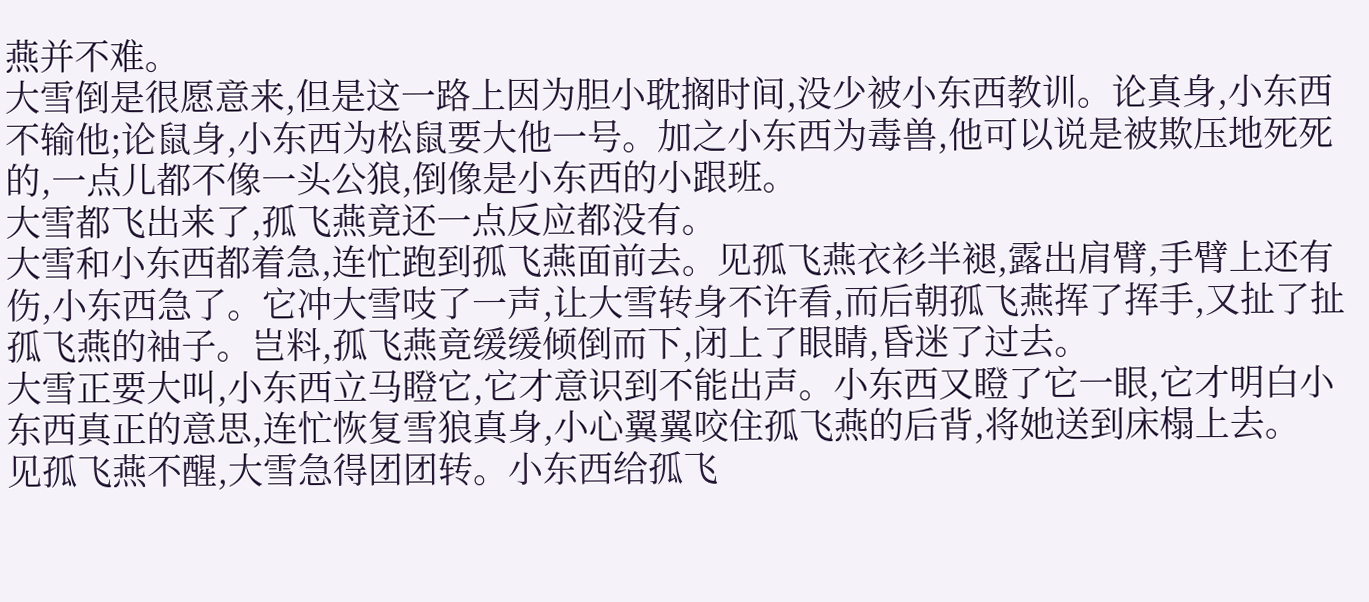燕并不难。
大雪倒是很愿意来,但是这一路上因为胆小耽搁时间,没少被小东西教训。论真身,小东西不输他;论鼠身,小东西为松鼠要大他一号。加之小东西为毒兽,他可以说是被欺压地死死的,一点儿都不像一头公狼,倒像是小东西的小跟班。
大雪都飞出来了,孤飞燕竟还一点反应都没有。
大雪和小东西都着急,连忙跑到孤飞燕面前去。见孤飞燕衣衫半褪,露出肩臂,手臂上还有伤,小东西急了。它冲大雪吱了一声,让大雪转身不许看,而后朝孤飞燕挥了挥手,又扯了扯孤飞燕的袖子。岂料,孤飞燕竟缓缓倾倒而下,闭上了眼睛,昏迷了过去。
大雪正要大叫,小东西立马瞪它,它才意识到不能出声。小东西又瞪了它一眼,它才明白小东西真正的意思,连忙恢复雪狼真身,小心翼翼咬住孤飞燕的后背,将她送到床榻上去。
见孤飞燕不醒,大雪急得团团转。小东西给孤飞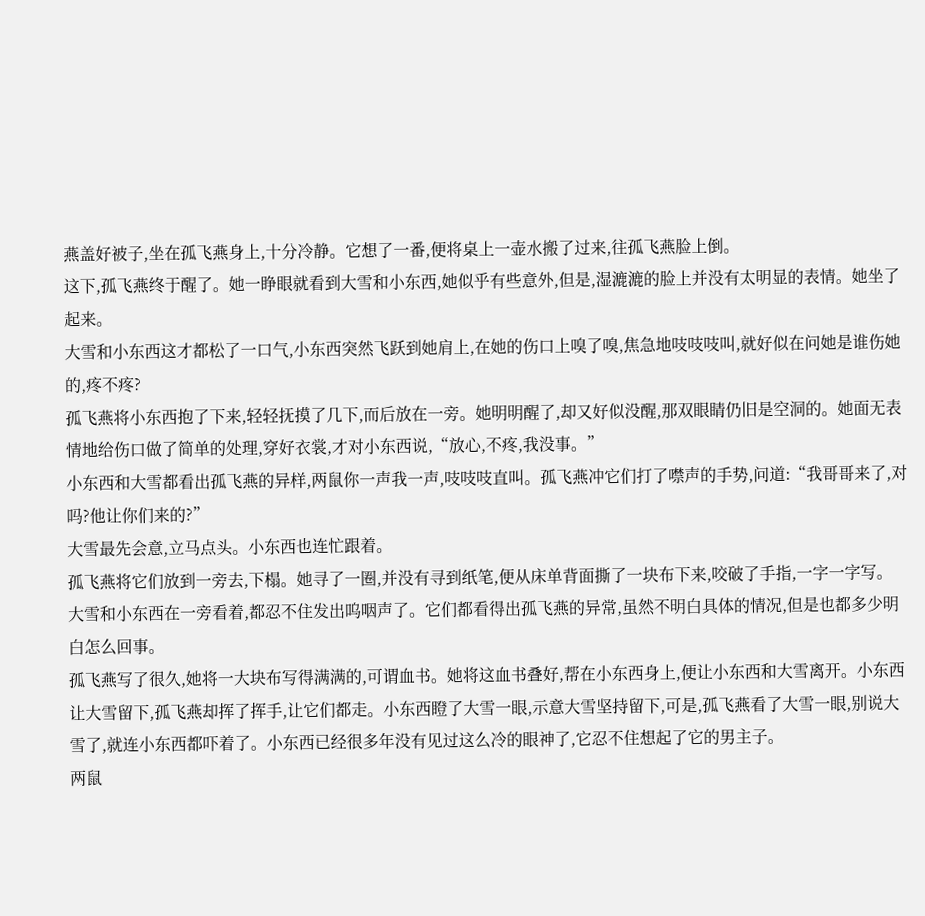燕盖好被子,坐在孤飞燕身上,十分冷静。它想了一番,便将桌上一壶水搬了过来,往孤飞燕脸上倒。
这下,孤飞燕终于醒了。她一睁眼就看到大雪和小东西,她似乎有些意外,但是,湿漉漉的脸上并没有太明显的表情。她坐了起来。
大雪和小东西这才都松了一口气,小东西突然飞跃到她肩上,在她的伤口上嗅了嗅,焦急地吱吱吱叫,就好似在问她是谁伤她的,疼不疼?
孤飞燕将小东西抱了下来,轻轻抚摸了几下,而后放在一旁。她明明醒了,却又好似没醒,那双眼睛仍旧是空洞的。她面无表情地给伤口做了简单的处理,穿好衣裳,才对小东西说,“放心,不疼,我没事。”
小东西和大雪都看出孤飞燕的异样,两鼠你一声我一声,吱吱吱直叫。孤飞燕冲它们打了噤声的手势,问道:“我哥哥来了,对吗?他让你们来的?”
大雪最先会意,立马点头。小东西也连忙跟着。
孤飞燕将它们放到一旁去,下榻。她寻了一圈,并没有寻到纸笔,便从床单背面撕了一块布下来,咬破了手指,一字一字写。
大雪和小东西在一旁看着,都忍不住发出呜咽声了。它们都看得出孤飞燕的异常,虽然不明白具体的情况,但是也都多少明白怎么回事。
孤飞燕写了很久,她将一大块布写得满满的,可谓血书。她将这血书叠好,帮在小东西身上,便让小东西和大雪离开。小东西让大雪留下,孤飞燕却挥了挥手,让它们都走。小东西瞪了大雪一眼,示意大雪坚持留下,可是,孤飞燕看了大雪一眼,别说大雪了,就连小东西都吓着了。小东西已经很多年没有见过这么冷的眼神了,它忍不住想起了它的男主子。
两鼠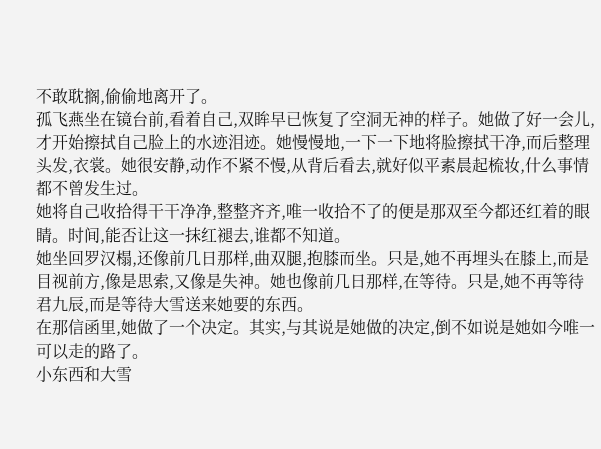不敢耽搁,偷偷地离开了。
孤飞燕坐在镜台前,看着自己,双眸早已恢复了空洞无神的样子。她做了好一会儿,才开始擦拭自己脸上的水迹泪迹。她慢慢地,一下一下地将脸擦拭干净,而后整理头发,衣裳。她很安静,动作不紧不慢,从背后看去,就好似平素晨起梳妆,什么事情都不曾发生过。
她将自己收拾得干干净净,整整齐齐,唯一收拾不了的便是那双至今都还红着的眼睛。时间,能否让这一抹红褪去,谁都不知道。
她坐回罗汉榻,还像前几日那样,曲双腿,抱膝而坐。只是,她不再埋头在膝上,而是目视前方,像是思索,又像是失神。她也像前几日那样,在等待。只是,她不再等待君九辰,而是等待大雪送来她要的东西。
在那信函里,她做了一个决定。其实,与其说是她做的决定,倒不如说是她如今唯一可以走的路了。
小东西和大雪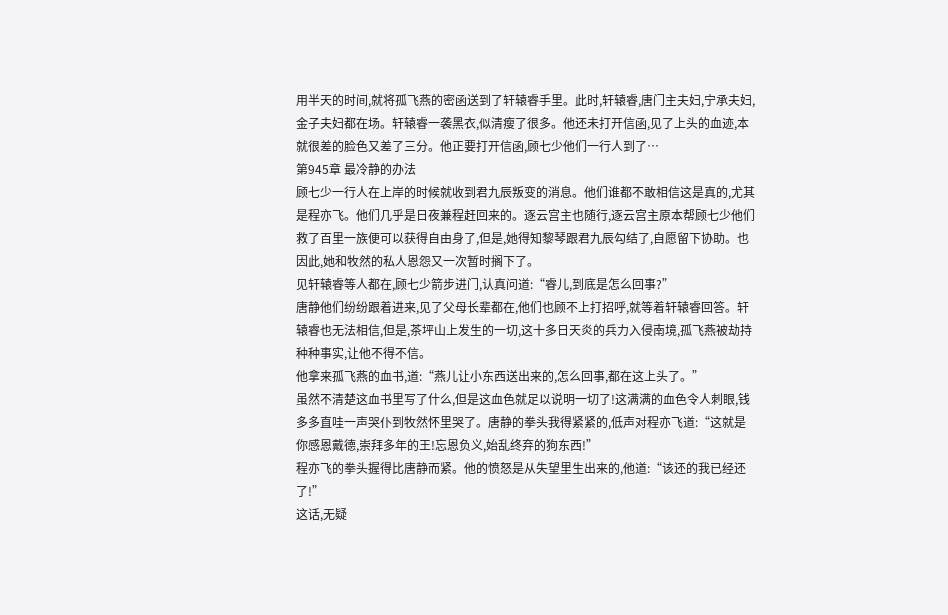用半天的时间,就将孤飞燕的密函送到了轩辕睿手里。此时,轩辕睿,唐门主夫妇,宁承夫妇,金子夫妇都在场。轩辕睿一袭黑衣,似清瘦了很多。他还未打开信函,见了上头的血迹,本就很差的脸色又差了三分。他正要打开信函,顾七少他们一行人到了…
第945章 最冷静的办法
顾七少一行人在上岸的时候就收到君九辰叛变的消息。他们谁都不敢相信这是真的,尤其是程亦飞。他们几乎是日夜兼程赶回来的。逐云宫主也随行,逐云宫主原本帮顾七少他们救了百里一族便可以获得自由身了,但是,她得知黎琴跟君九辰勾结了,自愿留下协助。也因此,她和牧然的私人恩怨又一次暂时搁下了。
见轩辕睿等人都在,顾七少箭步进门,认真问道:“睿儿,到底是怎么回事?”
唐静他们纷纷跟着进来,见了父母长辈都在,他们也顾不上打招呼,就等着轩辕睿回答。轩辕睿也无法相信,但是,茶坪山上发生的一切,这十多日天炎的兵力入侵南境,孤飞燕被劫持种种事实,让他不得不信。
他拿来孤飞燕的血书,道:“燕儿让小东西送出来的,怎么回事,都在这上头了。”
虽然不清楚这血书里写了什么,但是这血色就足以说明一切了!这满满的血色令人刺眼,钱多多直哇一声哭仆到牧然怀里哭了。唐静的拳头我得紧紧的,低声对程亦飞道:“这就是你感恩戴德,崇拜多年的王!忘恩负义,始乱终弃的狗东西!”
程亦飞的拳头握得比唐静而紧。他的愤怒是从失望里生出来的,他道:“该还的我已经还了!”
这话,无疑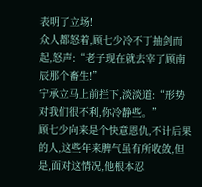表明了立场!
众人都怒着,顾七少冷不丁抽剑而起,怒声:“老子现在就去宰了顾南辰那个畜生!”
宁承立马上前拦下,淡淡道:“形势对我们很不利,你冷静些。”
顾七少向来是个快意恩仇,不计后果的人,这些年来脾气虽有所收敛,但是,面对这情况,他根本忍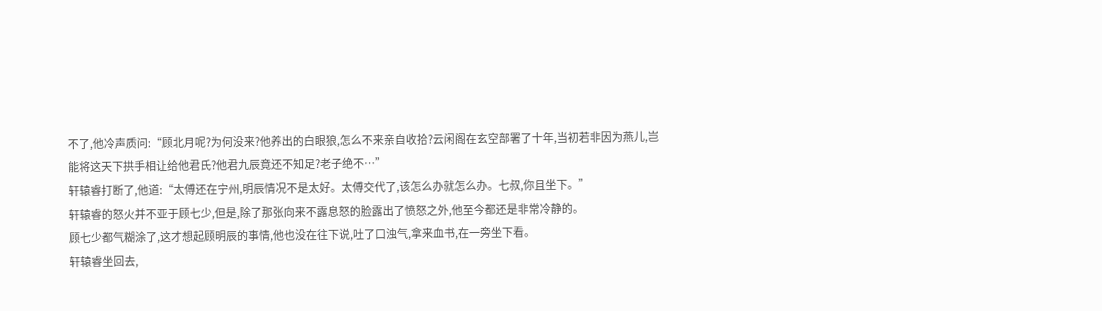不了,他冷声质问:“顾北月呢?为何没来?他养出的白眼狼,怎么不来亲自收拾?云闲阁在玄空部署了十年,当初若非因为燕儿,岂能将这天下拱手相让给他君氏?他君九辰竟还不知足?老子绝不…”
轩辕睿打断了,他道:“太傅还在宁州,明辰情况不是太好。太傅交代了,该怎么办就怎么办。七叔,你且坐下。”
轩辕睿的怒火并不亚于顾七少,但是,除了那张向来不露息怒的脸露出了愤怒之外,他至今都还是非常冷静的。
顾七少都气糊涂了,这才想起顾明辰的事情,他也没在往下说,吐了口浊气,拿来血书,在一旁坐下看。
轩辕睿坐回去,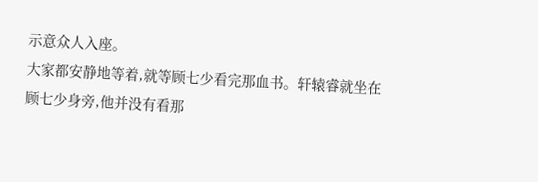示意众人入座。
大家都安静地等着,就等顾七少看完那血书。轩辕睿就坐在顾七少身旁,他并没有看那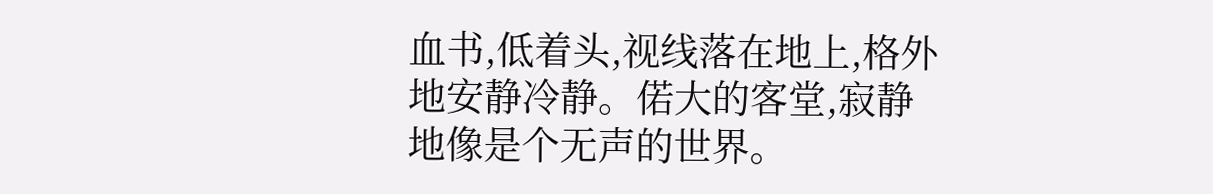血书,低着头,视线落在地上,格外地安静冷静。偌大的客堂,寂静地像是个无声的世界。